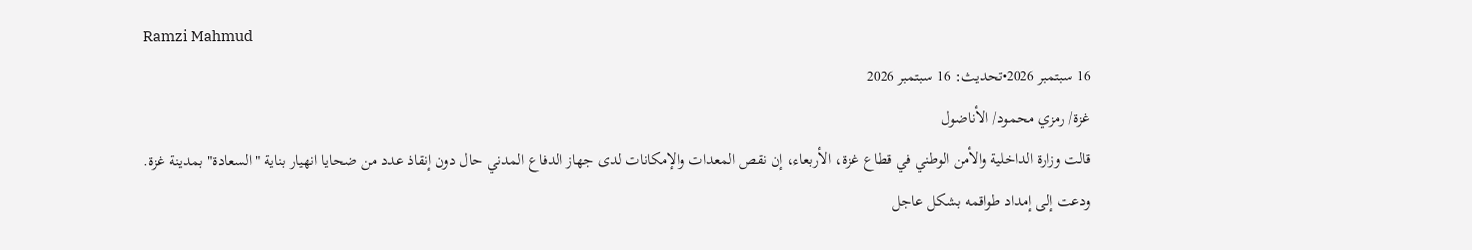Ramzi Mahmud
16 سبتمبر 2026•تحديث: 16 سبتمبر 2026
غزة/ رمزي محمود/ الأناضول
قالت وزارة الداخلية والأمن الوطني في قطاع غزة، الأربعاء، إن نقص المعدات والإمكانات لدى جهاز الدفاع المدني حال دون إنقاذ عدد من ضحايا انهيار بناية "السعادة" بمدينة غزة.
ودعت إلى إمداد طواقمه بشكل عاجل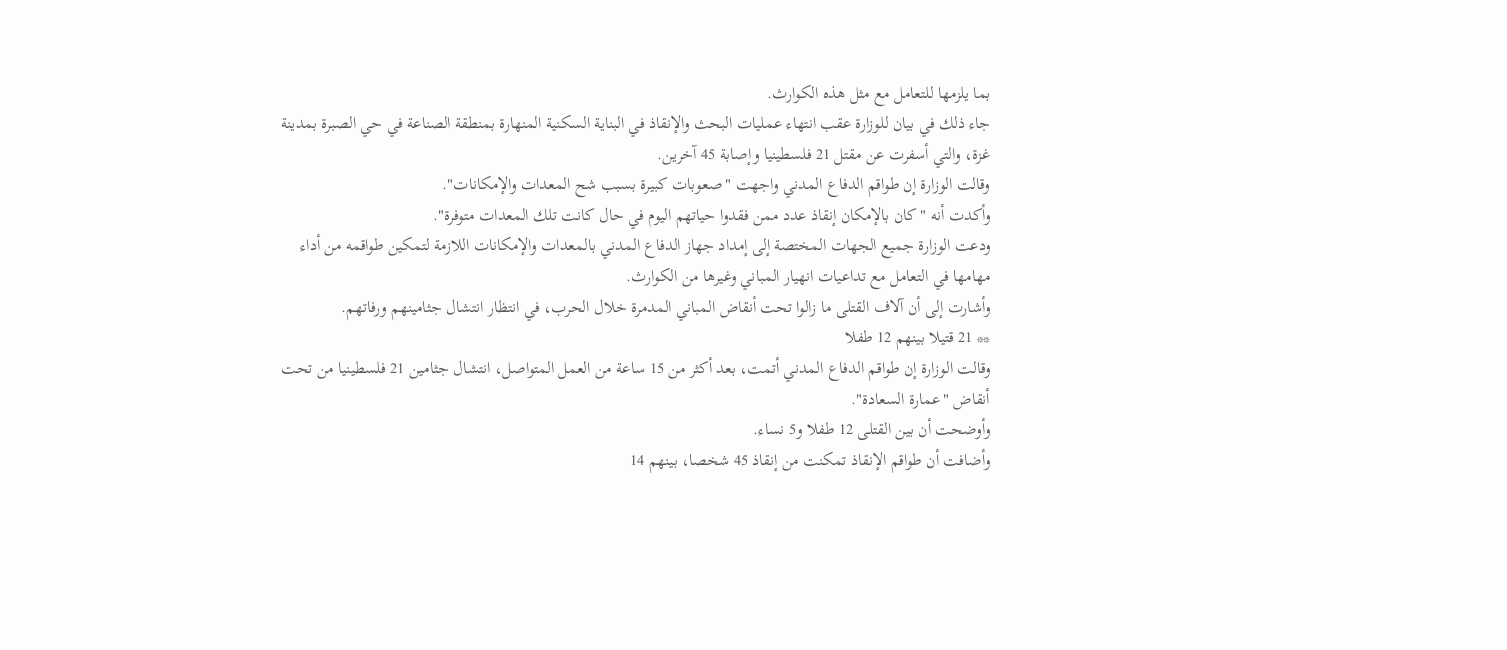بما يلزمها للتعامل مع مثل هذه الكوارث.
جاء ذلك في بيان للوزارة عقب انتهاء عمليات البحث والإنقاذ في البناية السكنية المنهارة بمنطقة الصناعة في حي الصبرة بمدينة غزة، والتي أسفرت عن مقتل 21 فلسطينيا وإصابة 45 آخرين.
وقالت الوزارة إن طواقم الدفاع المدني واجهت "صعوبات كبيرة بسبب شح المعدات والإمكانات".
وأكدت أنه "كان بالإمكان إنقاذ عدد ممن فقدوا حياتهم اليوم في حال كانت تلك المعدات متوفرة".
ودعت الوزارة جميع الجهات المختصة إلى إمداد جهاز الدفاع المدني بالمعدات والإمكانات اللازمة لتمكين طواقمه من أداء مهامها في التعامل مع تداعيات انهيار المباني وغيرها من الكوارث.
وأشارت إلى أن آلاف القتلى ما زالوا تحت أنقاض المباني المدمرة خلال الحرب، في انتظار انتشال جثامينهم ورفاتهم.
** 21 قتيلا بينهم 12 طفلا
وقالت الوزارة إن طواقم الدفاع المدني أتمت، بعد أكثر من 15 ساعة من العمل المتواصل، انتشال جثامين 21 فلسطينيا من تحت أنقاض "عمارة السعادة".
وأوضحت أن بين القتلى 12 طفلا و5 نساء.
وأضافت أن طواقم الإنقاذ تمكنت من إنقاذ 45 شخصا، بينهم 14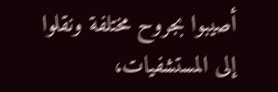أصيبوا بجروح مختلفة ونقلوا إلى المستشفيات،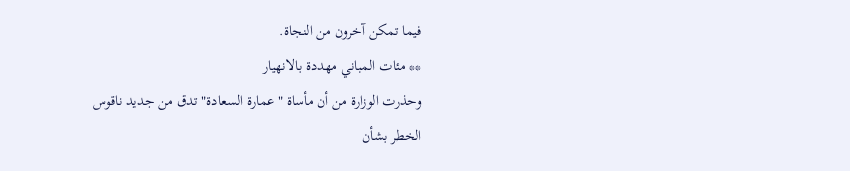فيما تمكن آخرون من النجاة.
** مئات المباني مهددة بالانهيار
وحذرت الوزارة من أن مأساة "عمارة السعادة" تدق من جديد ناقوس الخطر بشأن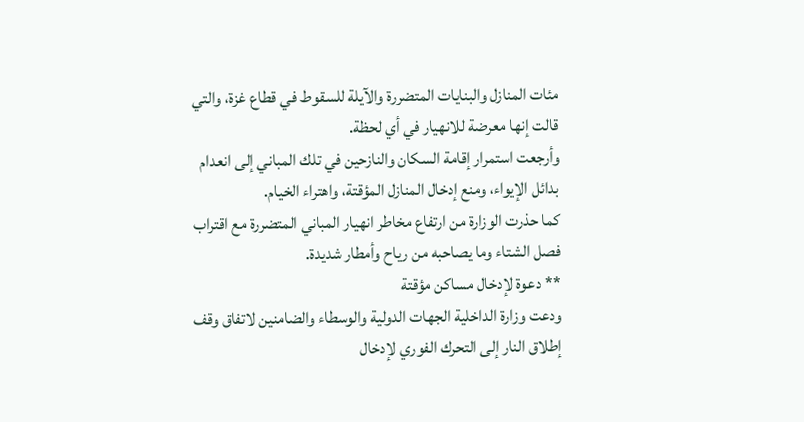مئات المنازل والبنايات المتضررة والآيلة للسقوط في قطاع غزة، والتي قالت إنها معرضة للانهيار في أي لحظة.
وأرجعت استمرار إقامة السكان والنازحين في تلك المباني إلى انعدام بدائل الإيواء، ومنع إدخال المنازل المؤقتة، واهتراء الخيام.
كما حذرت الوزارة من ارتفاع مخاطر انهيار المباني المتضررة مع اقتراب فصل الشتاء وما يصاحبه من رياح وأمطار شديدة.
** دعوة لإدخال مساكن مؤقتة
ودعت وزارة الداخلية الجهات الدولية والوسطاء والضامنين لاتفاق وقف إطلاق النار إلى التحرك الفوري لإدخال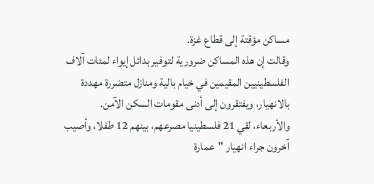مساكن مؤقتة إلى قطاع غزة.
وقالت إن هذه المساكن ضرورية لتوفير بدائل إيواء لمئات آلاف الفلسطينيين المقيمين في خيام بالية ومنازل متضررة مهددة بالانهيار، ويفتقرون إلى أدنى مقومات السكن الآمن.
والأربعاء، لقي 21 فلسطينيا مصرعهم، بينهم 12 طفلا، وأصيب آخرون جراء انهيار "عمارة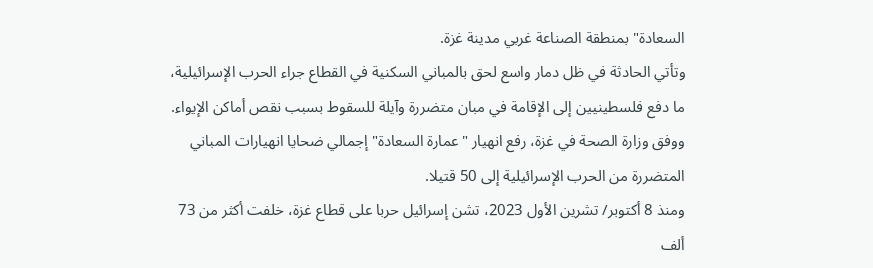السعادة" بمنطقة الصناعة غربي مدينة غزة.
وتأتي الحادثة في ظل دمار واسع لحق بالمباني السكنية في القطاع جراء الحرب الإسرائيلية، ما دفع فلسطينيين إلى الإقامة في مبان متضررة وآيلة للسقوط بسبب نقص أماكن الإيواء.
ووفق وزارة الصحة في غزة، رفع انهيار "عمارة السعادة" إجمالي ضحايا انهيارات المباني المتضررة من الحرب الإسرائيلية إلى 50 قتيلا.
ومنذ 8 أكتوبر/ تشرين الأول 2023، تشن إسرائيل حربا على قطاع غزة، خلفت أكثر من 73 ألف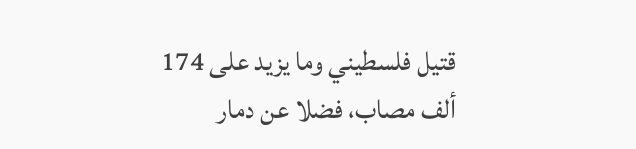قتيل فلسطيني وما يزيد على 174 ألف مصاب، فضلا عن دمار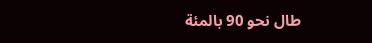طال نحو 90 بالمئة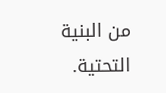من البنية التحتية.